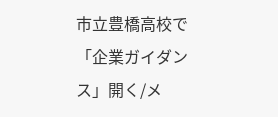市立豊橋高校で「企業ガイダンス」開く/メ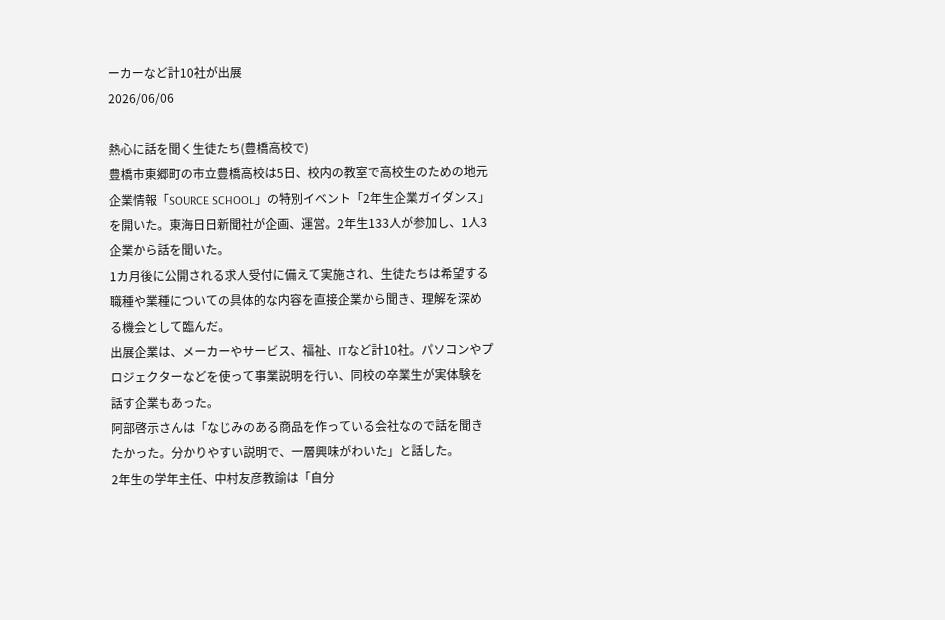ーカーなど計10社が出展
2026/06/06

熱心に話を聞く生徒たち(豊橋高校で)
豊橋市東郷町の市立豊橋高校は5日、校内の教室で高校生のための地元企業情報「SOURCE SCHOOL」の特別イベント「2年生企業ガイダンス」を開いた。東海日日新聞社が企画、運営。2年生133人が参加し、1人3企業から話を聞いた。
1カ月後に公開される求人受付に備えて実施され、生徒たちは希望する職種や業種についての具体的な内容を直接企業から聞き、理解を深める機会として臨んだ。
出展企業は、メーカーやサービス、福祉、ITなど計10社。パソコンやプロジェクターなどを使って事業説明を行い、同校の卒業生が実体験を話す企業もあった。
阿部啓示さんは「なじみのある商品を作っている会社なので話を聞きたかった。分かりやすい説明で、一層興味がわいた」と話した。
2年生の学年主任、中村友彦教諭は「自分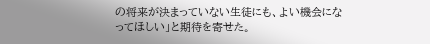の将来が決まっていない生徒にも、よい機会になってほしい」と期待を寄せた。